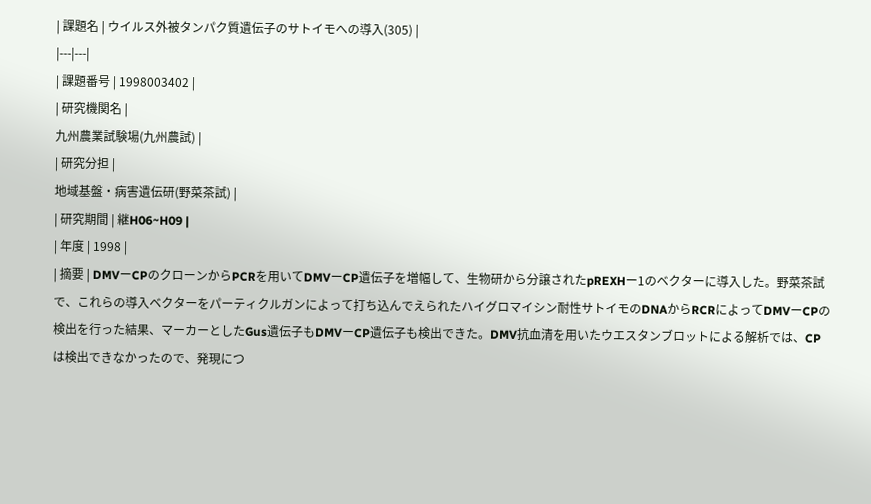| 課題名 | ウイルス外被タンパク質遺伝子のサトイモへの導入(305) |
|---|---|
| 課題番号 | 1998003402 |
| 研究機関名 |
九州農業試験場(九州農試) |
| 研究分担 |
地域基盤・病害遺伝研(野菜茶試) |
| 研究期間 | 継H06~H09 |
| 年度 | 1998 |
| 摘要 | DMVーCPのクローンからPCRを用いてDMVーCP遺伝子を増幅して、生物研から分譲されたpREXHー1のベクターに導入した。野菜茶試で、これらの導入ベクターをパーティクルガンによって打ち込んでえられたハイグロマイシン耐性サトイモのDNAからRCRによってDMVーCPの検出を行った結果、マーカーとしたGus遺伝子もDMVーCP遺伝子も検出できた。DMV抗血清を用いたウエスタンブロットによる解析では、CPは検出できなかったので、発現につ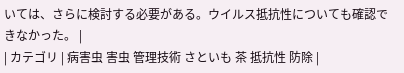いては、さらに検討する必要がある。ウイルス抵抗性についても確認できなかった。 |
| カテゴリ | 病害虫 害虫 管理技術 さといも 茶 抵抗性 防除 |